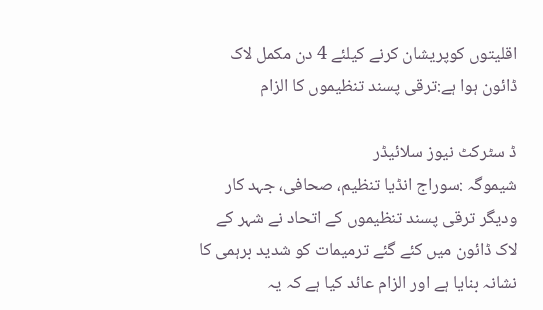اقلیتوں کوپریشان کرنے کیلئے 4 دن مکمل لاک ڈائون ہوا ہے:ترقی پسند تنظیموں کا الزام

ڈ سٹرکٹ نیوز سلائیڈر
شیموگہ :سوراج انڈیا تنظیم، صحافی، جہد کار ودیگر ترقی پسند تنظیموں کے اتحاد نے شہر کے لاک ڈائون میں کئے گئے ترمیمات کو شدید برہمی کا نشانہ بنایا ہے اور الزام عائد کیا ہے کہ یہ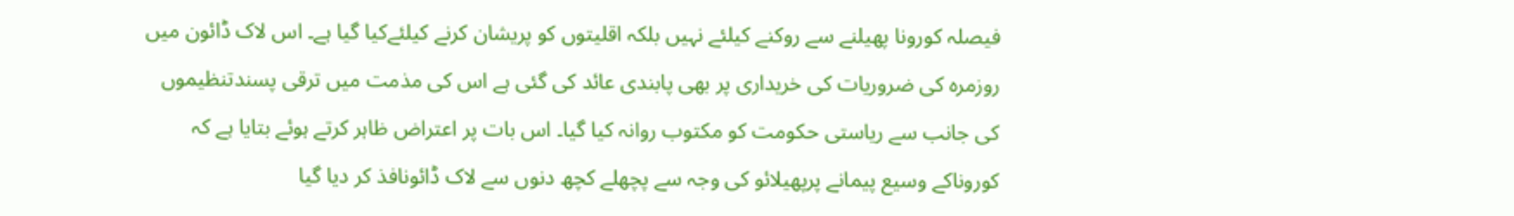فیصلہ کورونا پھیلنے سے روکنے کیلئے نہیں بلکہ اقلیتوں کو پریشان کرنے کیلئےکیا گیا ہے۔ اس لاک ڈائون میں روزمرہ کی ضروریات کی خریداری پر بھی پابندی عائد کی گئی ہے اس کی مذمت میں ترقی پسندتنظیموں کی جانب سے ریاستی حکومت کو مکتوب روانہ کیا گیا۔ اس بات پر اعتراض ظاہر کرتے ہوئے بتایا ہے کہ کوروناکے وسیع پیمانے پرپھیلائو کی وجہ سے پچھلے کچھ دنوں سے لاک ڈائونافذ کر دیا گیا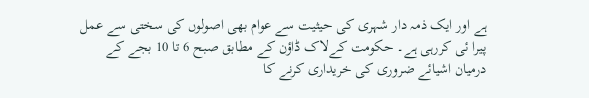ہے اور ایک ذمہ دار شہری کی حیثیت سے عوام بھی اصولوں کی سختی سے عمل پیرا ئی کررہی ہے۔ حکومت کےلاک ڈاؤن کے مطابق صبح 6 تا 10 بجے کے درمیان اشیائے ضروری کی خریداری کرنے کا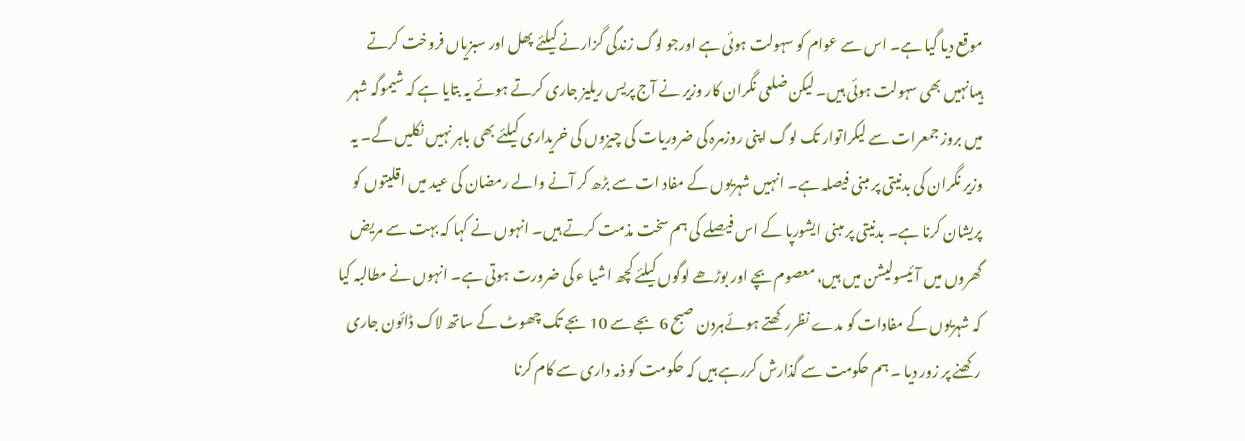موقع دیا گیا ہے۔ اس سے عوام کو سہولت ہوئی ہے اورجو لوگ زندگی گزارنے کیلئے پھل اور سبزیاں فروخت کرتے ہیںانہیں بھی سہولت ہوئی ہیں۔ لیکن ضلعی نگران کار وزیر نے آج پریس ریلیز جاری کرتے ہوئے یہ بتایا ہے کہ شیموگہ شہر میں بروز جمعرات سے لیکراتوار تک لوگ اپنی روزمرہ کی ضروریات کی چیزوں کی خریداری کیلئے بھی باہر نہیں نکلیں گے۔ یہ وزیر نگران کی بدنیتی پر مبنی فیصلہ ہے۔ انہیں شہریوں کے مفاد ات سے بڑھ کر آنے والے رمضان کی عید میں اقلیتوں کو پریشان کرنا ہے۔ بدنیتی پر مبنی ایشورپا کے اس فیصلے کی ہم سخت مذمت کرتے ہیں۔ انہوں نے کہا کہ بہت سے مریض گھروں میں آئیسولیشن میں ہیں، معصوم بچے اور بوڑھے لوگوں کیلئے کچھ اشیا ء کی ضرورت ہوتی ہے۔ انہوں نے مطالبہ کیا کہ شہریوں کے مفادات کو مدے نظررکھتے ہوئےہردن صبح 6 بجے سے 10 بجے تک چھوٹ کے ساتھ لاک ڈائون جاری رکھنے پر زور دیا ۔ ہم حکومت سے گذارش کررہے ہیں کہ حکومت کو ذمہ داری سے کام کرنا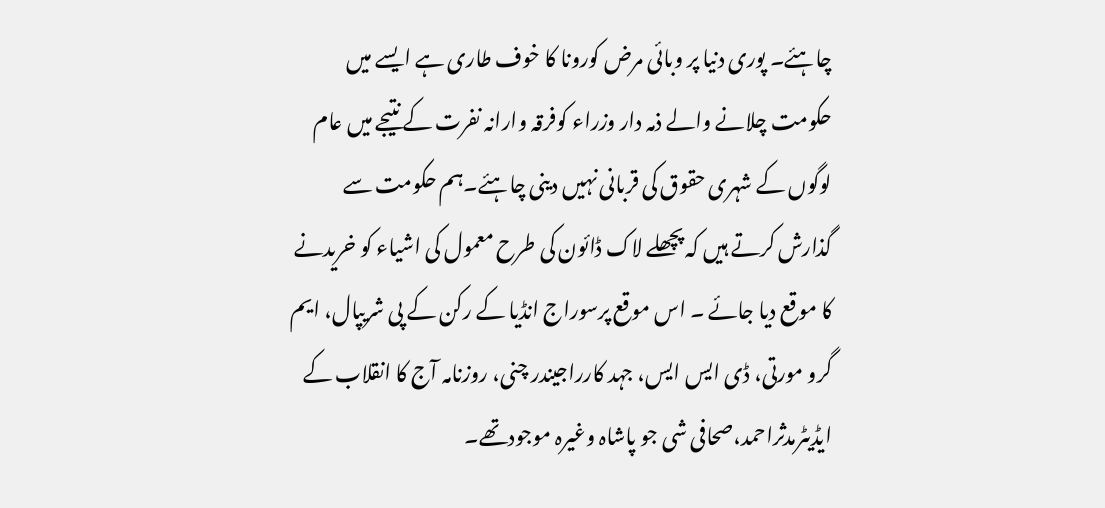چاہئے۔ پوری دنیا پر وبائی مرض کورونا کا خوف طاری ہے ایسے میں حکومت چلانے والے ذمہ دار وزراء کوفرقہ وارانہ نفرت کے نتیجے میں عام لوگوں کے شہری حقوق کی قربانی نہیں دینی چاہئے۔ہم حکومت سے گذارش کرتے ہیں کہ پچھلے لاک ڈائون کی طرح معمول کی اشیاء کو خریدنے کا موقع دیا جائے ۔ اس موقع پرسوراج انڈیا کے رکن کے پی شریپال، ایم گرو مورتی، ڈی ایس ایس، جہد کارراجیندر چنی، روزنامہ آج کا انقلاب کے ایڈیٹرمدثراحمد،صحافی شی جو پاشاہ وغیرہ موجودتھے۔